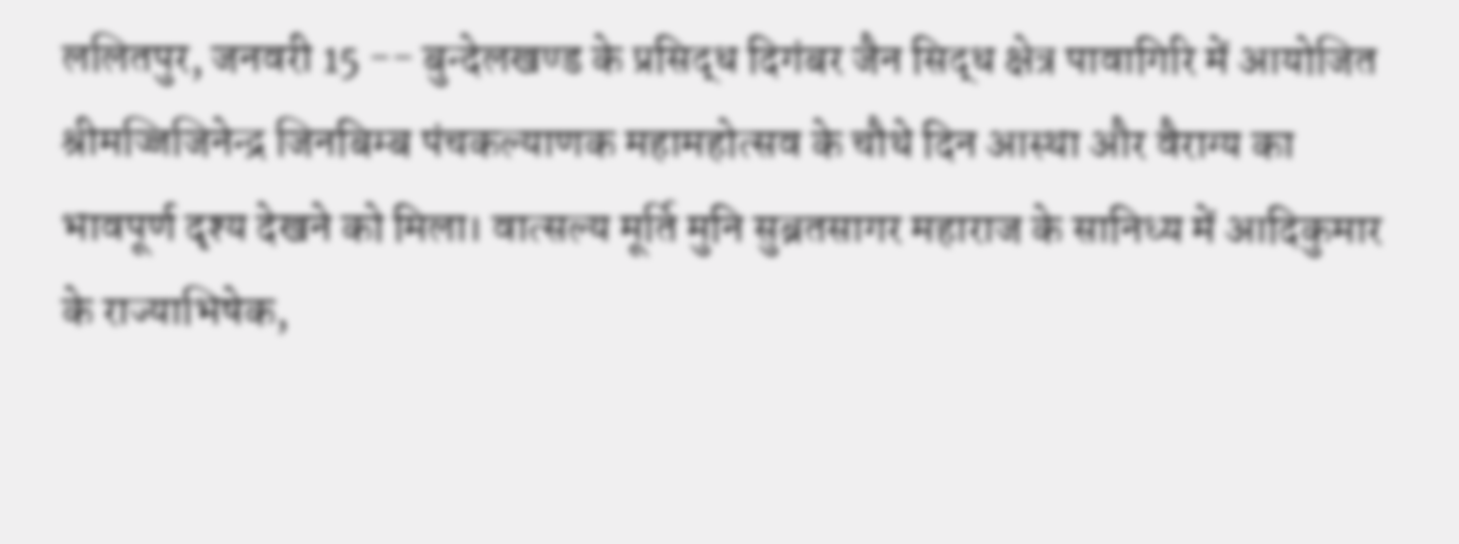ललितपुर, जनवरी 15 -- बुन्देलखण्ड के प्रसिद्ध दिगंबर जैन सिद्ध क्षेत्र पावागिरि में आयोजित श्रीमज्जिजिनेन्द्र जिनबिम्ब पंचकल्याणक महामहोत्सव के चौथे दिन आस्था और वैराग्य का भावपूर्ण दृश्य देखने को मिला। वात्सल्य मूर्ति मुनि सुब्रतसागर महाराज के सानिध्य में आदिकुमार के राज्याभिषेक,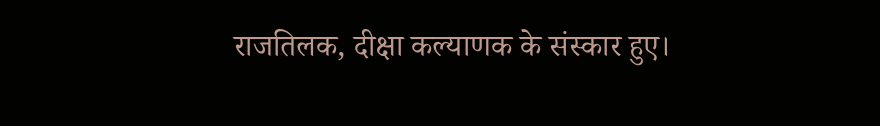राजतिलक, दीक्षा कल्याणक के संस्कार हुए।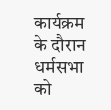कार्यक्रम के दौरान धर्मसभा को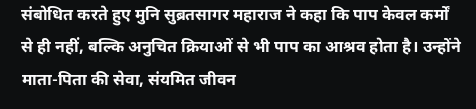संबोधित करते हुए मुनि सुब्रतसागर महाराज ने कहा कि पाप केवल कर्मों से ही नहीं, बल्कि अनुचित क्रियाओं से भी पाप का आश्रव होता है। उन्होंने माता-पिता की सेवा, संयमित जीवन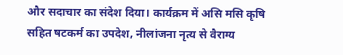और सदाचार का संदेश दिया। कार्यक्रम में असि मसि कृषि सहित षटकर्म का उपदेश, नीलांजना नृत्य से वैराग्य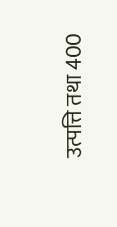उत्पत्ति तथा 400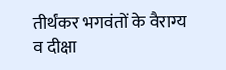तीर्थंकर भगवंतों के वैराग्य व दीक्षा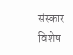संस्कार विशेष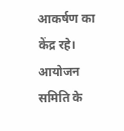आकर्षण का केंद्र रहे। आयोजन समिति के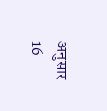अनुसार 16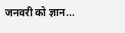जनवरी को ज्ञान...